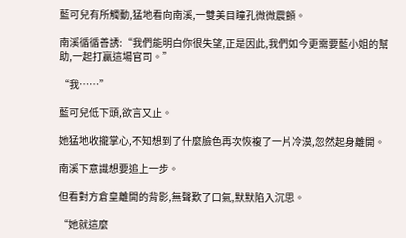藍可兒有所觸動,猛地看向南溪,一雙美目瞳孔微微震顫。

南溪循循善誘:“我們能明白你很失望,正是因此,我們如今更需要藍小姐的幫助,一起打贏這場官司。”

“我……”

藍可兒低下頭,欲言又止。

她猛地收攏掌心,不知想到了什麼臉色再次恢複了一片冷漠,忽然起身離開。

南溪下意識想要追上一步。

但看對方倉皇離開的背影,無聲歎了口氣,默默陷入沉思。

“她就這麼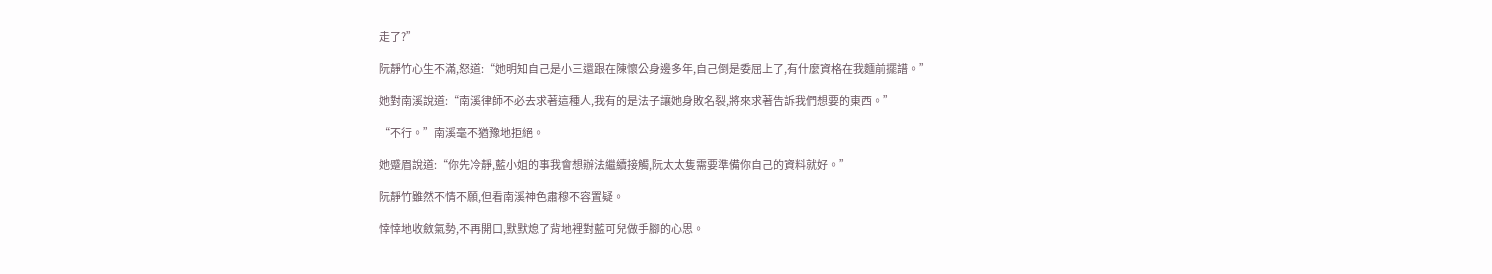走了?”

阮靜竹心生不滿,怒道:“她明知自己是小三還跟在陳懷公身邊多年,自己倒是委屈上了,有什麼資格在我麵前擺譜。”

她對南溪說道:“南溪律師不必去求著這種人,我有的是法子讓她身敗名裂,將來求著告訴我們想要的東西。”

“不行。”南溪毫不猶豫地拒絕。

她蹙眉說道:“你先冷靜,藍小姐的事我會想辦法繼續接觸,阮太太隻需要準備你自己的資料就好。”

阮靜竹雖然不情不願,但看南溪神色肅穆不容置疑。

悻悻地收斂氣勢,不再開口,默默熄了背地裡對藍可兒做手腳的心思。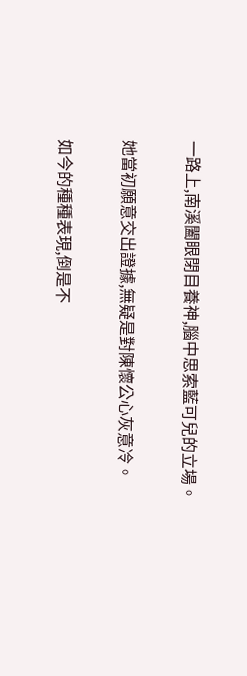一路上,南溪闔眼閉目養神,腦中思索藍可兒的立場。

她當初願意交出證據,無疑是對陳懷公心灰意冷。

如今的種種表現,倒是不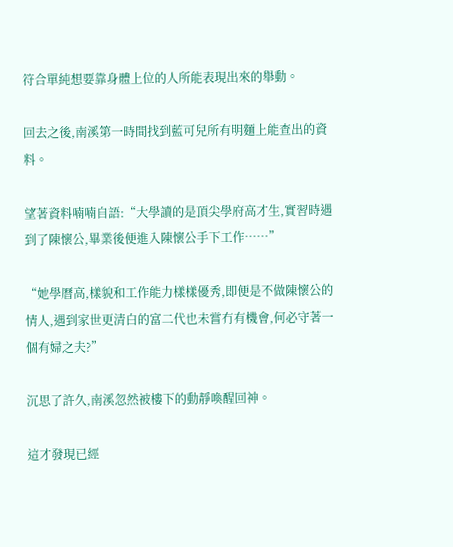符合單純想要靠身體上位的人所能表現出來的舉動。

回去之後,南溪第一時間找到藍可兒所有明麵上能查出的資料。

望著資料喃喃自語:“大學讀的是頂尖學府高才生,實習時遇到了陳懷公,畢業後便進入陳懷公手下工作……”

“她學曆高,樣貌和工作能力樣樣優秀,即便是不做陳懷公的情人,遇到家世更清白的富二代也未嘗冇有機會,何必守著一個有婦之夫?”

沉思了許久,南溪忽然被樓下的動靜喚醒回神。

這才發現已經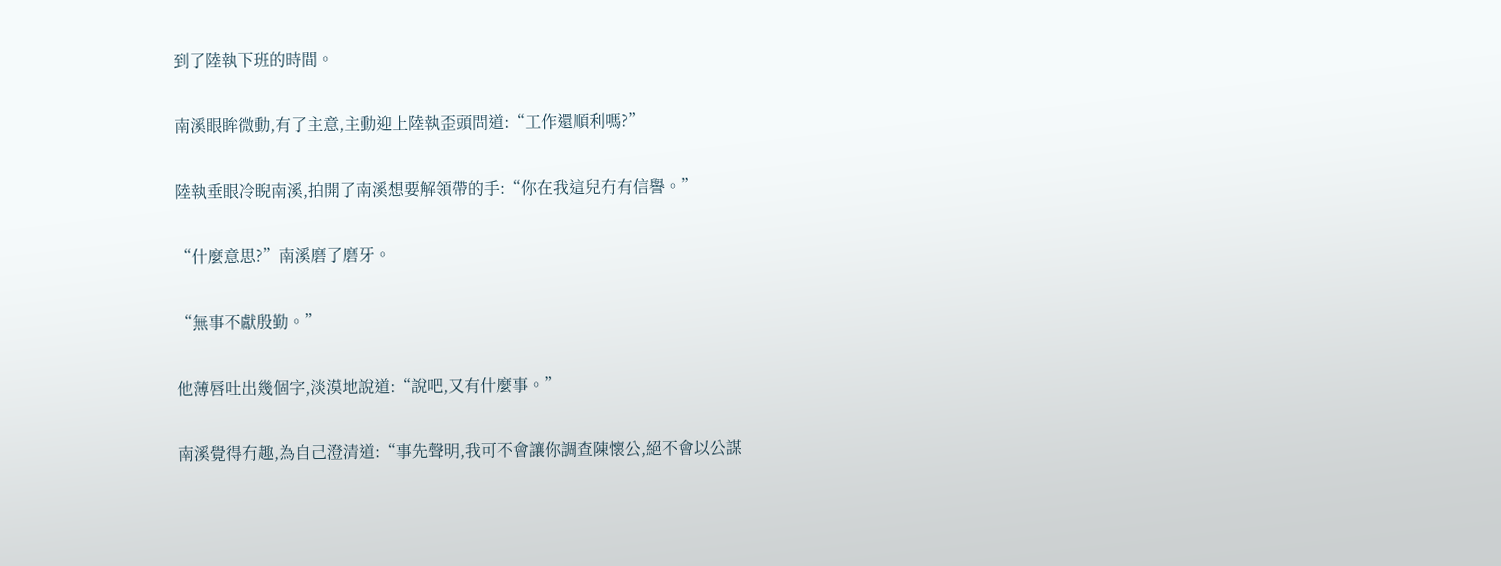到了陸執下班的時間。

南溪眼眸微動,有了主意,主動迎上陸執歪頭問道:“工作還順利嗎?”

陸執垂眼冷睨南溪,拍開了南溪想要解領帶的手:“你在我這兒冇有信譽。”

“什麼意思?”南溪磨了磨牙。

“無事不獻殷勤。”

他薄唇吐出幾個字,淡漠地說道:“說吧,又有什麼事。”

南溪覺得冇趣,為自己澄清道:“事先聲明,我可不會讓你調查陳懷公,絕不會以公謀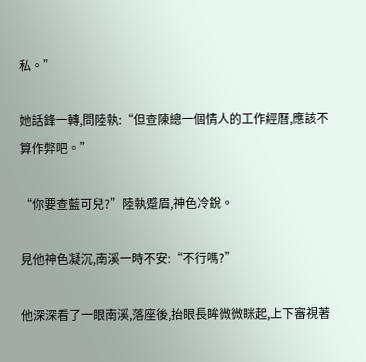私。”

她話鋒一轉,問陸執:“但查陳總一個情人的工作經曆,應該不算作弊吧。”

“你要查藍可兒?”陸執蹙眉,神色冷銳。

見他神色凝沉,南溪一時不安:“不行嗎?”

他深深看了一眼南溪,落座後,抬眼長眸微微眯起,上下審視著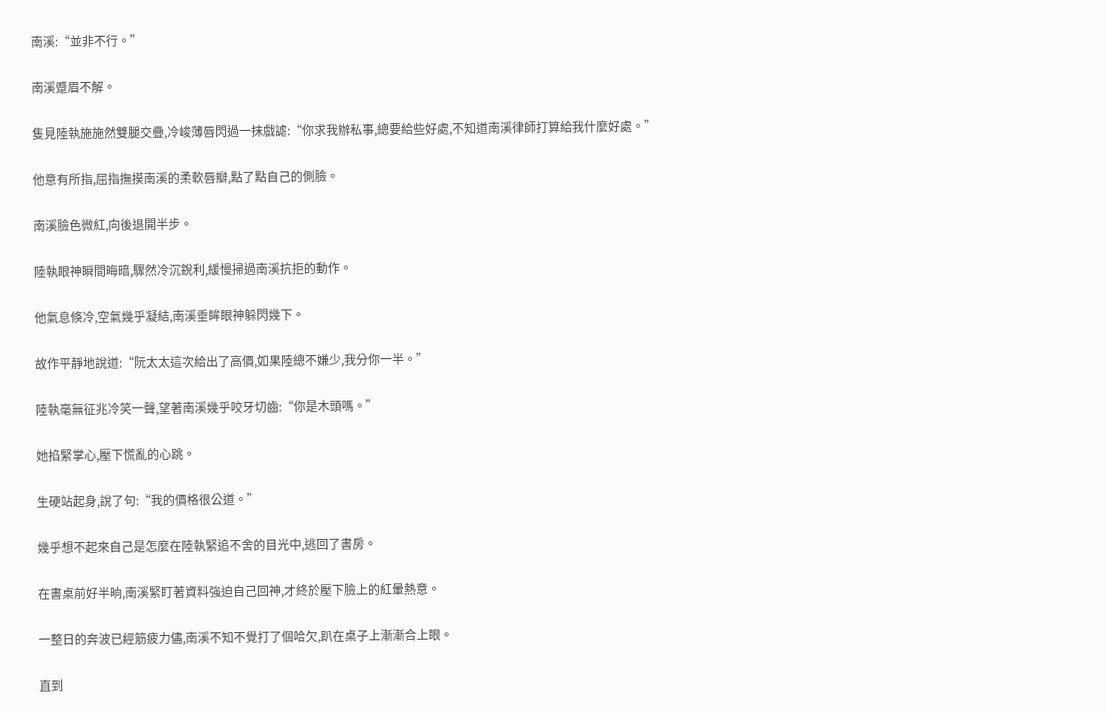南溪:“並非不行。”

南溪蹙眉不解。

隻見陸執施施然雙腿交疊,冷峻薄唇閃過一抹戲謔:“你求我辦私事,總要給些好處,不知道南溪律師打算給我什麼好處。”

他意有所指,屈指撫摸南溪的柔軟唇瓣,點了點自己的側臉。

南溪臉色微紅,向後退開半步。

陸執眼神瞬間晦暗,驟然冷沉銳利,緩慢掃過南溪抗拒的動作。

他氣息倏冷,空氣幾乎凝結,南溪垂眸眼神躲閃幾下。

故作平靜地說道:“阮太太這次給出了高價,如果陸總不嫌少,我分你一半。”

陸執毫無征兆冷笑一聲,望著南溪幾乎咬牙切齒:“你是木頭嗎。”

她掐緊掌心,壓下慌亂的心跳。

生硬站起身,說了句:“我的價格很公道。”

幾乎想不起來自己是怎麼在陸執緊追不舍的目光中,逃回了書房。

在書桌前好半晌,南溪緊盯著資料強迫自己回神,才終於壓下臉上的紅暈熱意。

一整日的奔波已經筋疲力儘,南溪不知不覺打了個哈欠,趴在桌子上漸漸合上眼。

直到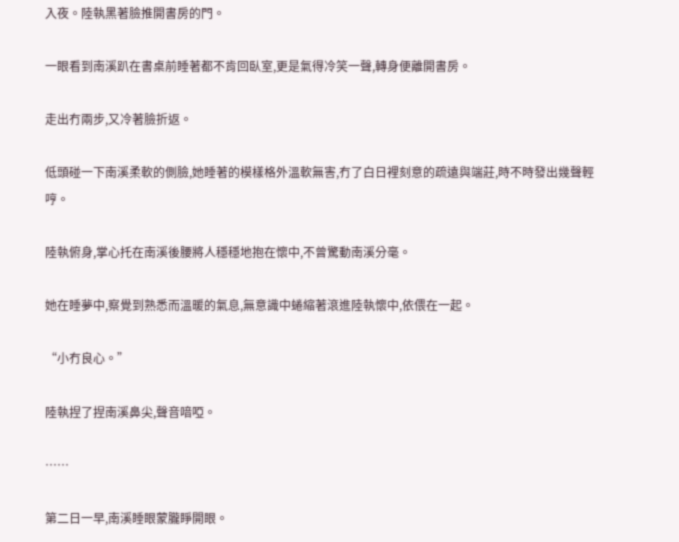入夜。陸執黑著臉推開書房的門。

一眼看到南溪趴在書桌前睡著都不肯回臥室,更是氣得冷笑一聲,轉身便離開書房。

走出冇兩步,又冷著臉折返。

低頭碰一下南溪柔軟的側臉,她睡著的模樣格外溫軟無害,冇了白日裡刻意的疏遠與端莊,時不時發出幾聲輕哼。

陸執俯身,掌心托在南溪後腰將人穩穩地抱在懷中,不曾驚動南溪分毫。

她在睡夢中,察覺到熟悉而溫暖的氣息,無意識中蜷縮著滾進陸執懷中,依偎在一起。

“小冇良心。”

陸執捏了捏南溪鼻尖,聲音喑啞。

……

第二日一早,南溪睡眼蒙朧睜開眼。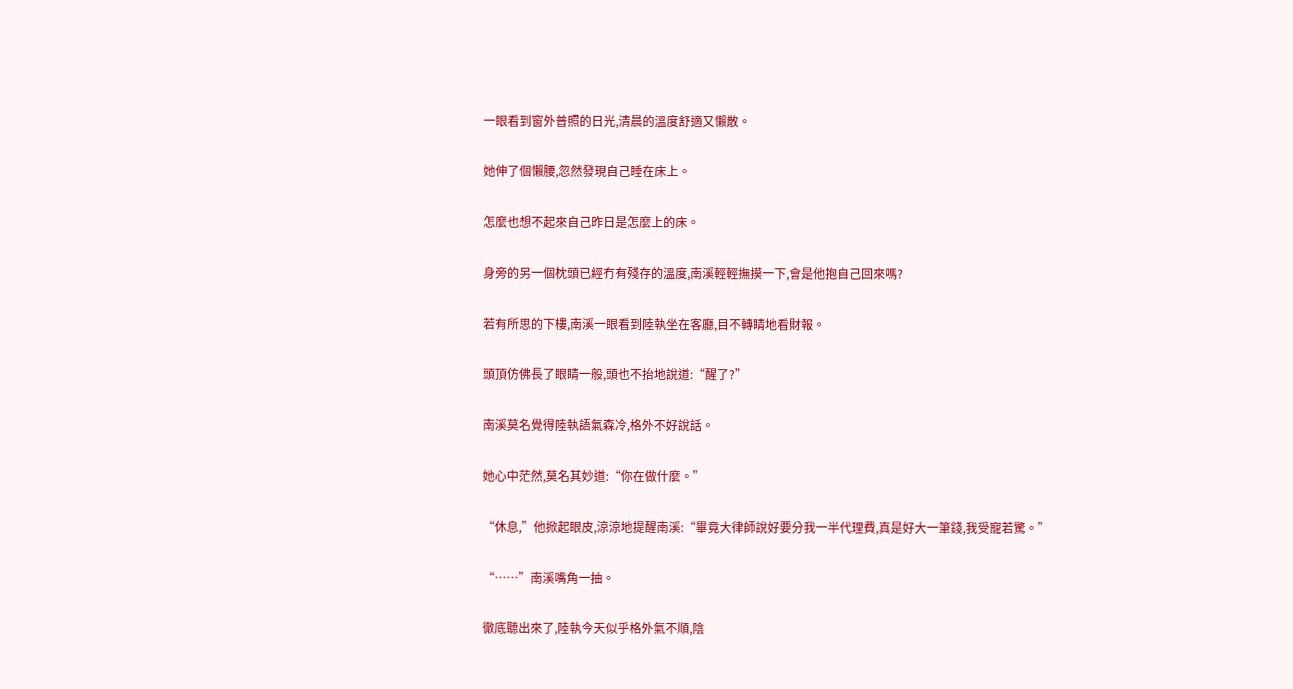一眼看到窗外普照的日光,清晨的溫度舒適又懶散。

她伸了個懶腰,忽然發現自己睡在床上。

怎麼也想不起來自己昨日是怎麼上的床。

身旁的另一個枕頭已經冇有殘存的溫度,南溪輕輕撫摸一下,會是他抱自己回來嗎?

若有所思的下樓,南溪一眼看到陸執坐在客廳,目不轉睛地看財報。

頭頂仿佛長了眼睛一般,頭也不抬地說道:“醒了?”

南溪莫名覺得陸執語氣森冷,格外不好說話。

她心中茫然,莫名其妙道:“你在做什麼。”

“休息,”他掀起眼皮,涼涼地提醒南溪:“畢竟大律師說好要分我一半代理費,真是好大一筆錢,我受寵若驚。”

“……”南溪嘴角一抽。

徹底聽出來了,陸執今天似乎格外氣不順,陰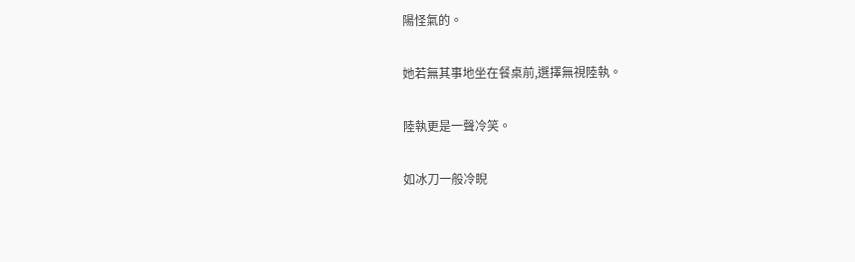陽怪氣的。

她若無其事地坐在餐桌前,選擇無視陸執。

陸執更是一聲冷笑。

如冰刀一般冷睨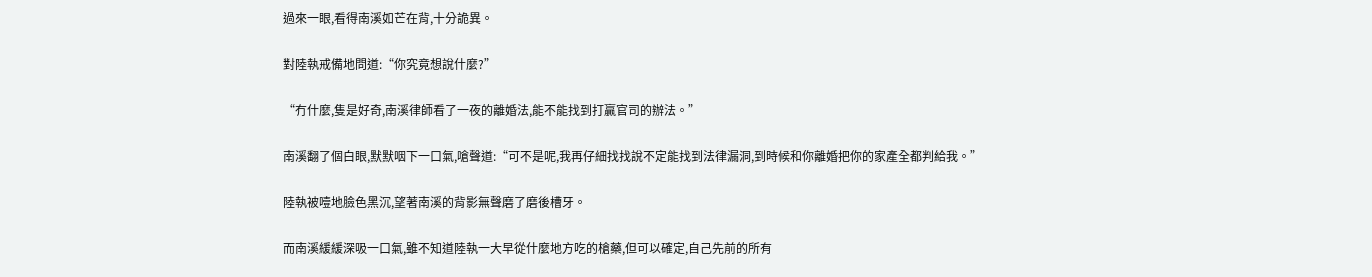過來一眼,看得南溪如芒在背,十分詭異。

對陸執戒備地問道:“你究竟想說什麼?”

“冇什麼,隻是好奇,南溪律師看了一夜的離婚法,能不能找到打贏官司的辦法。”

南溪翻了個白眼,默默咽下一口氣,嗆聲道:“可不是呢,我再仔細找找說不定能找到法律漏洞,到時候和你離婚把你的家產全都判給我。”

陸執被噎地臉色黑沉,望著南溪的背影無聲磨了磨後槽牙。

而南溪緩緩深吸一口氣,雖不知道陸執一大早從什麼地方吃的槍藥,但可以確定,自己先前的所有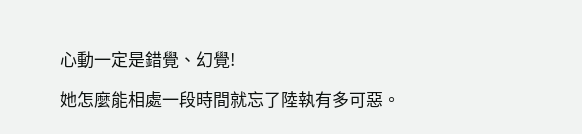心動一定是錯覺、幻覺!

她怎麼能相處一段時間就忘了陸執有多可惡。